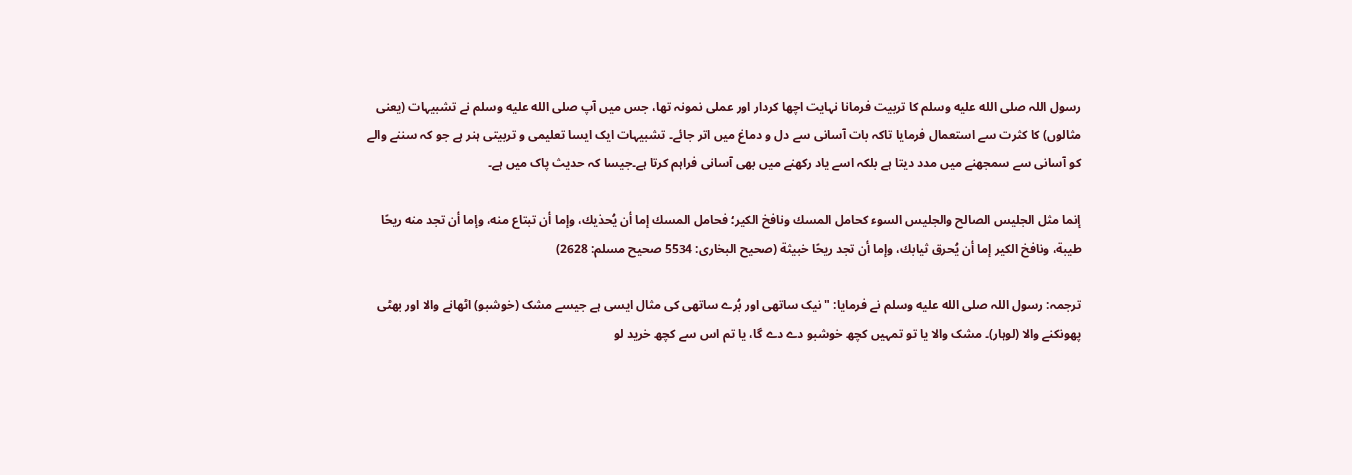رسول اللہ صلى الله عليه وسلم کا تربیت فرمانا نہایت اچھا کردار اور عملی نمونہ تھا، جس میں آپ صلى الله عليه وسلم نے تشبیہات (یعنی مثالوں) کا کثرت سے استعمال فرمایا تاکہ بات آسانی سے دل و دماغ میں اتر جائے۔ تشبیہات ایک ایسا تعلیمی و تربیتی ہنر ہے جو کہ سننے والے کو آسانی سے سمجھنے میں مدد دیتا ہے بلکہ اسے یاد رکھنے میں بھی آسانی فراہم کرتا ہے۔جیسا کہ حدیث پاک میں ہے۔

إنما مثل الجليس الصالح والجليس السوء كحامل المسك ونافخ الكير؛ فحامل المسك إما أن يُحذيك، وإما أن تبتاع منه، وإما أن تجد منه ريحًا طيبة، ونافخ الكير إما أن يُحرق ثيابك، وإما أن تجد ريحًا خبيثة (صحیح البخاری: 5534 صحیح مسلم: 2628)

ترجمہ: رسول اللہ صلى الله عليه وسلم نے فرمایا: "نیک ساتھی اور بُرے ساتھی کی مثال ایسی ہے جیسے مشک (خوشبو) اٹھانے والا اور بھٹی پھونکنے والا (لوہار)۔ مشک والا یا تو تمہیں کچھ خوشبو دے دے گا، یا تم اس سے کچھ خرید لو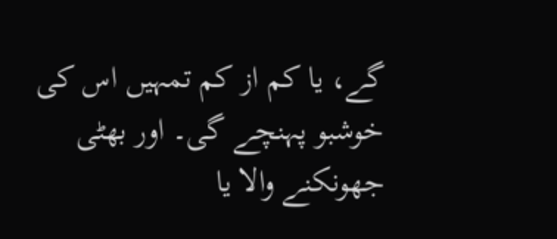گے، یا کم از کم تمہیں اس کی خوشبو پہنچے گی۔ اور بھٹی جھونکنے والا یا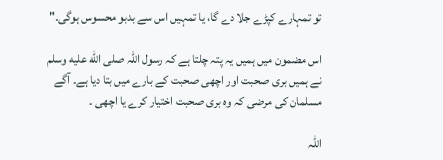تو تمہارے کپڑے جلا دے گا، یا تمہیں اس سے بدبو محسوس ہوگی۔"

اس مضمون میں ہمیں یہ پتہ چلتا ہے کہ رسول اللہ صلى الله عليه وسلم نے ہمیں بری صحبت اور اچھی صحبت کے بارے میں بتا دیا ہے۔ آگے مسلمان کی مرضی کہ وہ بری صحبت اختیار کرے یا اچھی ۔

اللہ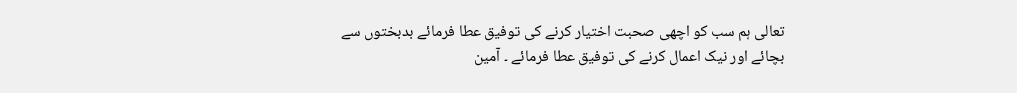تعالی ہم سب کو اچھی صحبت اختیار کرنے کی توفیق عطا فرمائے بدبختوں سے بچائے اور نیک اعمال کرنے کی توفیق عطا فرمائے ۔ آمین